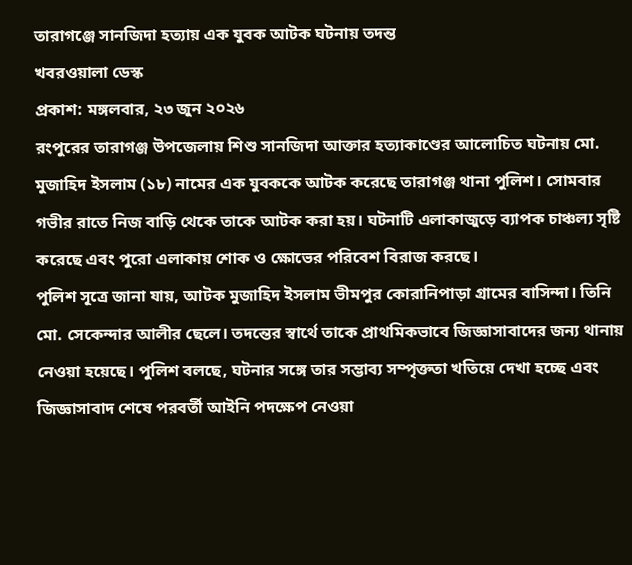তারাগঞ্জে সানজিদা হত্যায় এক যুবক আটক ঘটনায় তদন্ত
খবরওয়ালা ডেস্ক
প্রকাশ: মঙ্গলবার, ২৩ জুন ২০২৬
রংপুরের তারাগঞ্জ উপজেলায় শিশু সানজিদা আক্তার হত্যাকাণ্ডের আলোচিত ঘটনায় মো. মুজাহিদ ইসলাম (১৮) নামের এক যুবককে আটক করেছে তারাগঞ্জ থানা পুলিশ। সোমবার গভীর রাতে নিজ বাড়ি থেকে তাকে আটক করা হয়। ঘটনাটি এলাকাজুড়ে ব্যাপক চাঞ্চল্য সৃষ্টি করেছে এবং পুরো এলাকায় শোক ও ক্ষোভের পরিবেশ বিরাজ করছে।
পুলিশ সূত্রে জানা যায়, আটক মুজাহিদ ইসলাম ভীমপুর কোরানিপাড়া গ্রামের বাসিন্দা। তিনি মো. সেকেন্দার আলীর ছেলে। তদন্তের স্বার্থে তাকে প্রাথমিকভাবে জিজ্ঞাসাবাদের জন্য থানায় নেওয়া হয়েছে। পুলিশ বলছে, ঘটনার সঙ্গে তার সম্ভাব্য সম্পৃক্ততা খতিয়ে দেখা হচ্ছে এবং জিজ্ঞাসাবাদ শেষে পরবর্তী আইনি পদক্ষেপ নেওয়া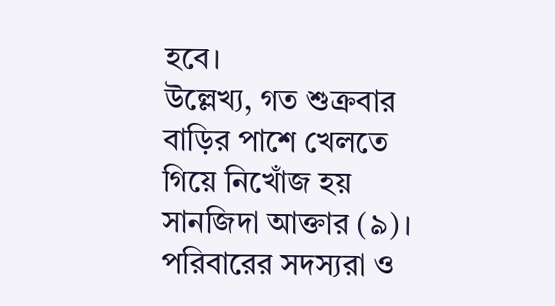হবে।
উল্লেখ্য, গত শুক্রবার বাড়ির পাশে খেলতে গিয়ে নিখোঁজ হয় সানজিদা আক্তার (৯)। পরিবারের সদস্যরা ও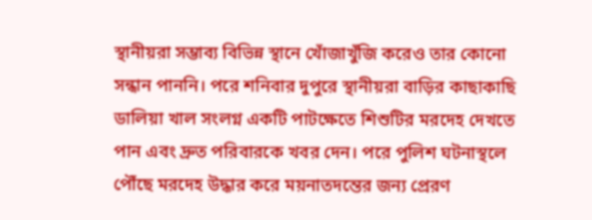স্থানীয়রা সম্ভাব্য বিভিন্ন স্থানে খোঁজাখুঁজি করেও তার কোনো সন্ধান পাননি। পরে শনিবার দুপুরে স্থানীয়রা বাড়ির কাছাকাছি ডালিয়া খাল সংলগ্ন একটি পাটক্ষেতে শিশুটির মরদেহ দেখতে পান এবং দ্রুত পরিবারকে খবর দেন। পরে পুলিশ ঘটনাস্থলে পৌঁছে মরদেহ উদ্ধার করে ময়নাতদন্তের জন্য প্রেরণ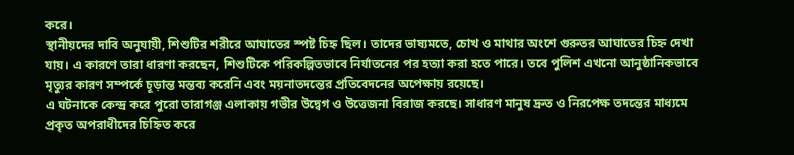করে।
স্থানীয়দের দাবি অনুযায়ী, শিশুটির শরীরে আঘাতের স্পষ্ট চিহ্ন ছিল। তাদের ভাষ্যমতে, চোখ ও মাথার অংশে গুরুতর আঘাতের চিহ্ন দেখা যায়। এ কারণে তারা ধারণা করছেন, শিশুটিকে পরিকল্পিতভাবে নির্যাতনের পর হত্যা করা হতে পারে। তবে পুলিশ এখনো আনুষ্ঠানিকভাবে মৃত্যুর কারণ সম্পর্কে চূড়ান্ত মন্তব্য করেনি এবং ময়নাতদন্তের প্রতিবেদনের অপেক্ষায় রয়েছে।
এ ঘটনাকে কেন্দ্র করে পুরো তারাগঞ্জ এলাকায় গভীর উদ্বেগ ও উত্তেজনা বিরাজ করছে। সাধারণ মানুষ দ্রুত ও নিরপেক্ষ তদন্তের মাধ্যমে প্রকৃত অপরাধীদের চিহ্নিত করে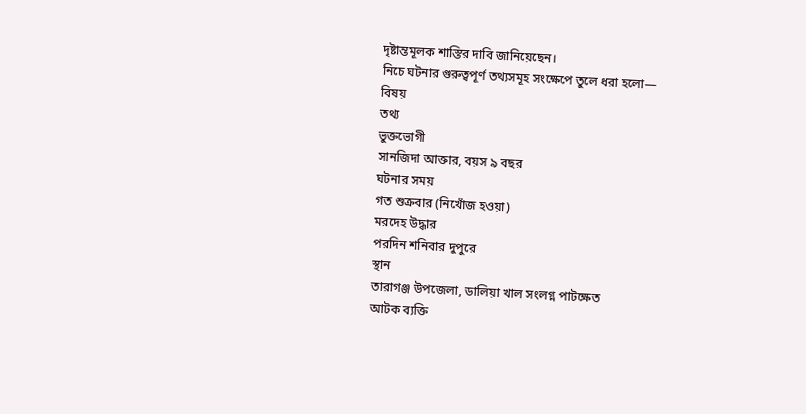দৃষ্টান্তমূলক শাস্তির দাবি জানিয়েছেন।
নিচে ঘটনার গুরুত্বপূর্ণ তথ্যসমূহ সংক্ষেপে তুলে ধরা হলো—
বিষয়
তথ্য
ভুক্তভোগী
সানজিদা আক্তার, বয়স ৯ বছর
ঘটনার সময়
গত শুক্রবার (নিখোঁজ হওয়া)
মরদেহ উদ্ধার
পরদিন শনিবার দুপুরে
স্থান
তারাগঞ্জ উপজেলা, ডালিয়া খাল সংলগ্ন পাটক্ষেত
আটক ব্যক্তি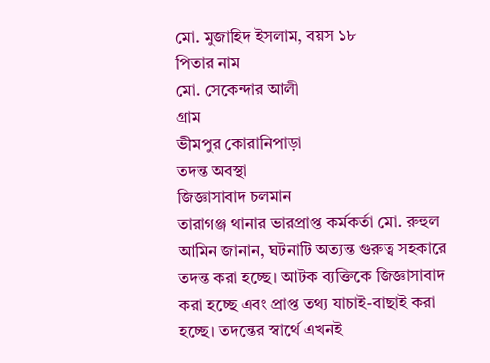মো. মুজাহিদ ইসলাম, বয়স ১৮
পিতার নাম
মো. সেকেন্দার আলী
গ্রাম
ভীমপুর কোরানিপাড়া
তদন্ত অবস্থা
জিজ্ঞাসাবাদ চলমান
তারাগঞ্জ থানার ভারপ্রাপ্ত কর্মকর্তা মো. রুহুল আমিন জানান, ঘটনাটি অত্যন্ত গুরুত্ব সহকারে তদন্ত করা হচ্ছে। আটক ব্যক্তিকে জিজ্ঞাসাবাদ করা হচ্ছে এবং প্রাপ্ত তথ্য যাচাই-বাছাই করা হচ্ছে। তদন্তের স্বার্থে এখনই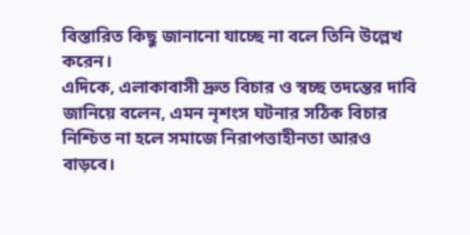বিস্তারিত কিছু জানানো যাচ্ছে না বলে তিনি উল্লেখ করেন।
এদিকে, এলাকাবাসী দ্রুত বিচার ও স্বচ্ছ তদন্তের দাবি জানিয়ে বলেন, এমন নৃশংস ঘটনার সঠিক বিচার নিশ্চিত না হলে সমাজে নিরাপত্তাহীনতা আরও বাড়বে।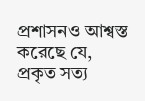প্রশাসনও আশ্বস্ত করেছে যে, প্রকৃত সত্য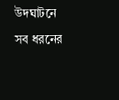উদঘাটনে সব ধরনের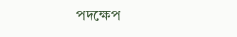পদক্ষেপ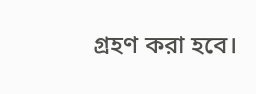গ্রহণ করা হবে।